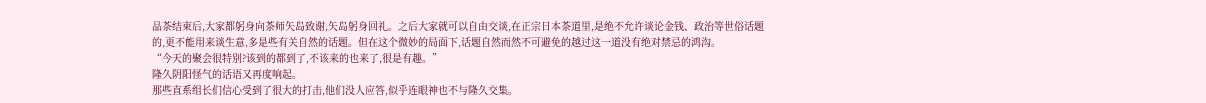品茶结束后,大家都躬身向茶师矢岛致谢,矢岛躬身回礼。之后大家就可以自由交谈,在正宗日本茶道里,是绝不允许谈论金钱、政治等世俗话题的,更不能用来谈生意,多是些有关自然的话题。但在这个微妙的局面下,话题自然而然不可避免的越过这一道没有绝对禁忌的鸿沟。
“今天的聚会很特别?该到的都到了,不该来的也来了,很是有趣。”
隆久阴阳怪气的话语又再度响起。
那些直系组长们信心受到了很大的打击,他们没人应答,似乎连眼神也不与隆久交集。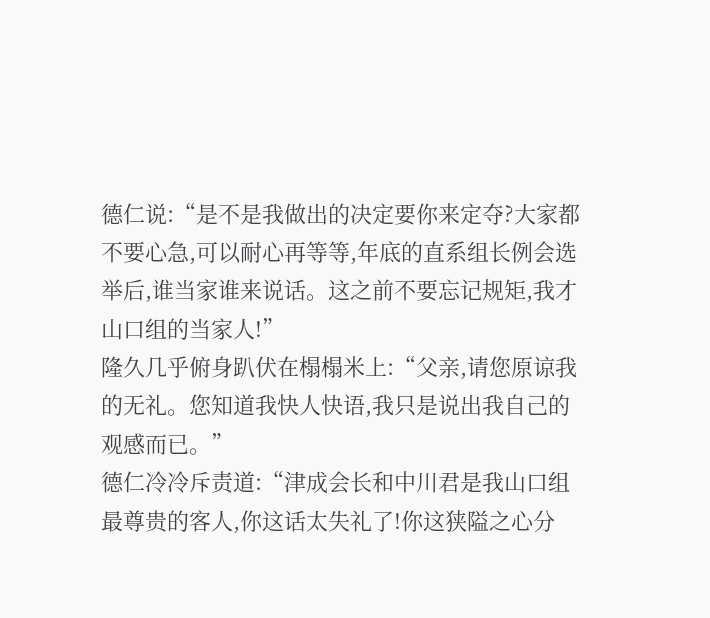德仁说:“是不是我做出的决定要你来定夺?大家都不要心急,可以耐心再等等,年底的直系组长例会选举后,谁当家谁来说话。这之前不要忘记规矩,我才山口组的当家人!”
隆久几乎俯身趴伏在榻榻米上:“父亲,请您原谅我的无礼。您知道我快人快语,我只是说出我自己的观感而已。”
德仁冷冷斥责道:“津成会长和中川君是我山口组最尊贵的客人,你这话太失礼了!你这狭隘之心分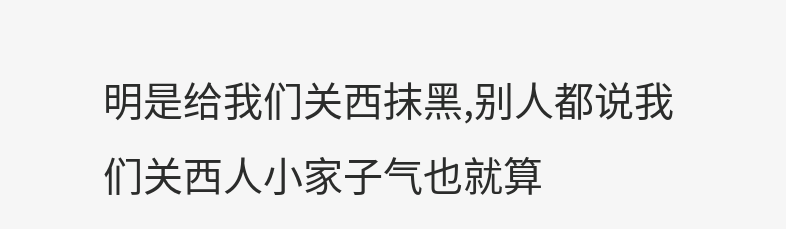明是给我们关西抹黑,别人都说我们关西人小家子气也就算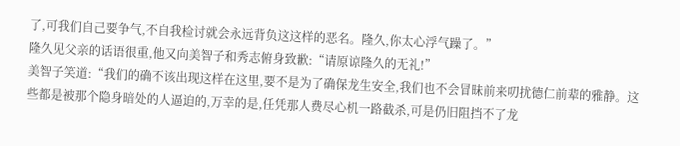了,可我们自己要争气,不自我检讨就会永远背负这这样的恶名。隆久,你太心浮气躁了。”
隆久见父亲的话语很重,他又向美智子和秀志俯身致歉:“请原谅隆久的无礼!”
美智子笑道:“我们的确不该出现这样在这里,要不是为了确保龙生安全,我们也不会冒昧前来叨扰德仁前辈的雅静。这些都是被那个隐身暗处的人逼迫的,万幸的是,任凭那人费尽心机一路截杀,可是仍旧阻挡不了龙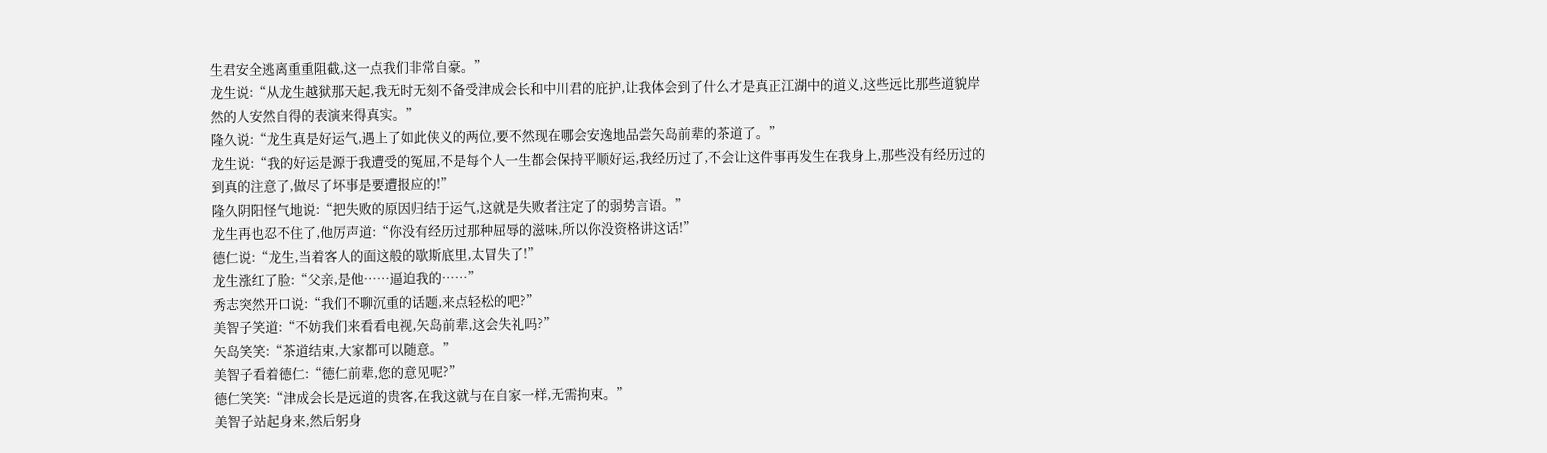生君安全逃离重重阻截,这一点我们非常自豪。”
龙生说:“从龙生越狱那天起,我无时无刻不备受津成会长和中川君的庇护,让我体会到了什么才是真正江湖中的道义,这些远比那些道貌岸然的人安然自得的表演来得真实。”
隆久说:“龙生真是好运气,遇上了如此侠义的两位,要不然现在哪会安逸地品尝矢岛前辈的茶道了。”
龙生说:“我的好运是源于我遭受的冤屈,不是每个人一生都会保持平顺好运,我经历过了,不会让这件事再发生在我身上,那些没有经历过的到真的注意了,做尽了坏事是要遭报应的!”
隆久阴阳怪气地说:“把失败的原因归结于运气,这就是失败者注定了的弱势言语。”
龙生再也忍不住了,他厉声道:“你没有经历过那种屈辱的滋味,所以你没资格讲这话!”
德仁说:“龙生,当着客人的面这般的歇斯底里,太冒失了!”
龙生涨红了脸:“父亲,是他……逼迫我的……”
秀志突然开口说:“我们不聊沉重的话题,来点轻松的吧?”
美智子笑道:“不妨我们来看看电视,矢岛前辈,这会失礼吗?”
矢岛笑笑:“茶道结束,大家都可以随意。”
美智子看着德仁:“德仁前辈,您的意见呢?”
德仁笑笑:“津成会长是远道的贵客,在我这就与在自家一样,无需拘束。”
美智子站起身来,然后躬身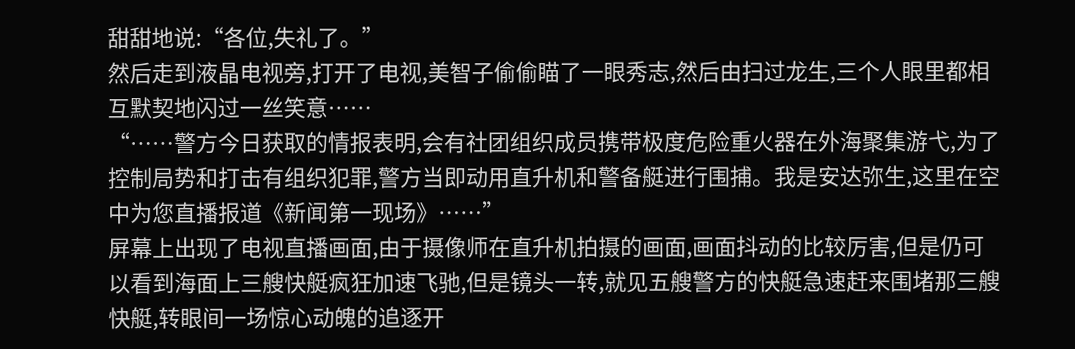甜甜地说:“各位,失礼了。”
然后走到液晶电视旁,打开了电视,美智子偷偷瞄了一眼秀志,然后由扫过龙生,三个人眼里都相互默契地闪过一丝笑意……
“……警方今日获取的情报表明,会有社团组织成员携带极度危险重火器在外海聚集游弋,为了控制局势和打击有组织犯罪,警方当即动用直升机和警备艇进行围捕。我是安达弥生,这里在空中为您直播报道《新闻第一现场》……”
屏幕上出现了电视直播画面,由于摄像师在直升机拍摄的画面,画面抖动的比较厉害,但是仍可以看到海面上三艘快艇疯狂加速飞驰,但是镜头一转,就见五艘警方的快艇急速赶来围堵那三艘快艇,转眼间一场惊心动魄的追逐开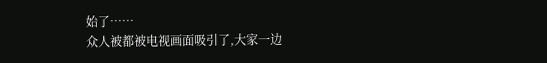始了……
众人被都被电视画面吸引了,大家一边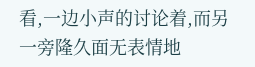看,一边小声的讨论着,而另一旁隆久面无表情地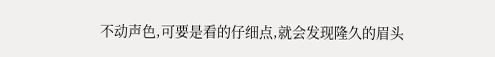不动声色,可要是看的仔细点,就会发现隆久的眉头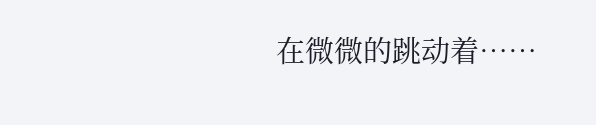在微微的跳动着……